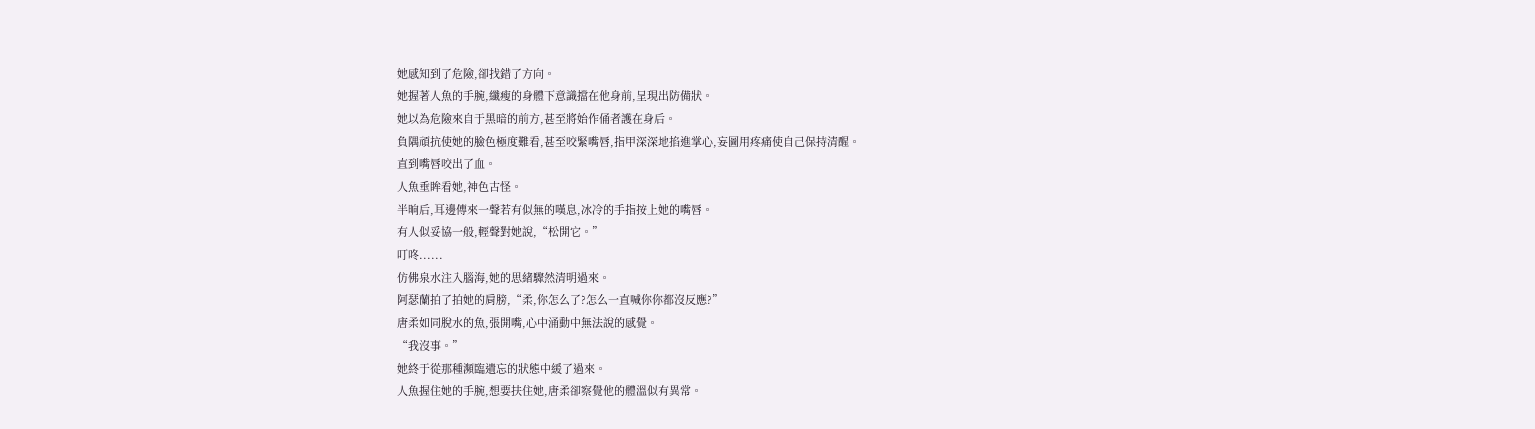她感知到了危險,卻找錯了方向。
她握著人魚的手腕,纖瘦的身體下意識擋在他身前,呈現出防備狀。
她以為危險來自于黑暗的前方,甚至將始作俑者護在身后。
負隅頑抗使她的臉色極度難看,甚至咬緊嘴唇,指甲深深地掐進掌心,妄圖用疼痛使自己保持清醒。
直到嘴唇咬出了血。
人魚垂眸看她,神色古怪。
半晌后,耳邊傳來一聲若有似無的嘆息,冰冷的手指按上她的嘴唇。
有人似妥協一般,輕聲對她說,“松開它。”
叮咚......
仿佛泉水注入腦海,她的思緒驟然清明過來。
阿瑟蘭拍了拍她的肩膀,“柔,你怎么了?怎么一直喊你你都沒反應?”
唐柔如同脫水的魚,張開嘴,心中涌動中無法說的感覺。
“我沒事。”
她終于從那種瀕臨遺忘的狀態中緩了過來。
人魚握住她的手腕,想要扶住她,唐柔卻察覺他的體溫似有異常。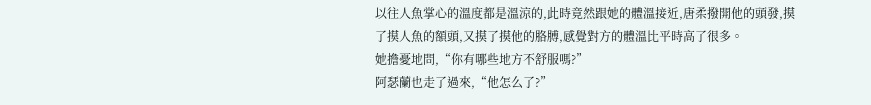以往人魚掌心的溫度都是溫涼的,此時竟然跟她的體溫接近,唐柔撥開他的頭發,摸了摸人魚的額頭,又摸了摸他的胳膊,感覺對方的體溫比平時高了很多。
她擔憂地問,“你有哪些地方不舒服嗎?”
阿瑟蘭也走了過來,“他怎么了?”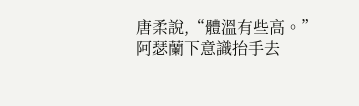唐柔說,“體溫有些高。”
阿瑟蘭下意識抬手去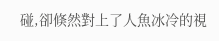碰,卻倏然對上了人魚冰冷的視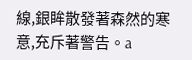線,銀眸散發著森然的寒意,充斥著警告。a